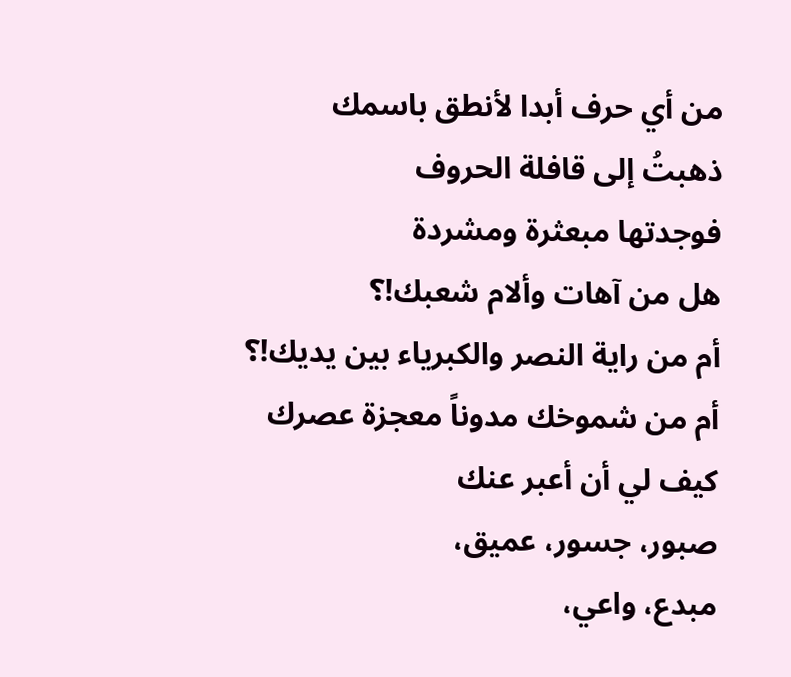من أي حرف أبدا لأنطق باسمك
ذهبتُ إلى قافلة الحروف
فوجدتها مبعثرة ومشردة
هل من آهات وألام شعبك!؟
أم من راية النصر والكبرياء بين يديك!؟
أم من شموخك مدوناً معجزة عصرك
كيف لي أن أعبر عنك
صبور، جسور، عميق،
مبدع، واعي،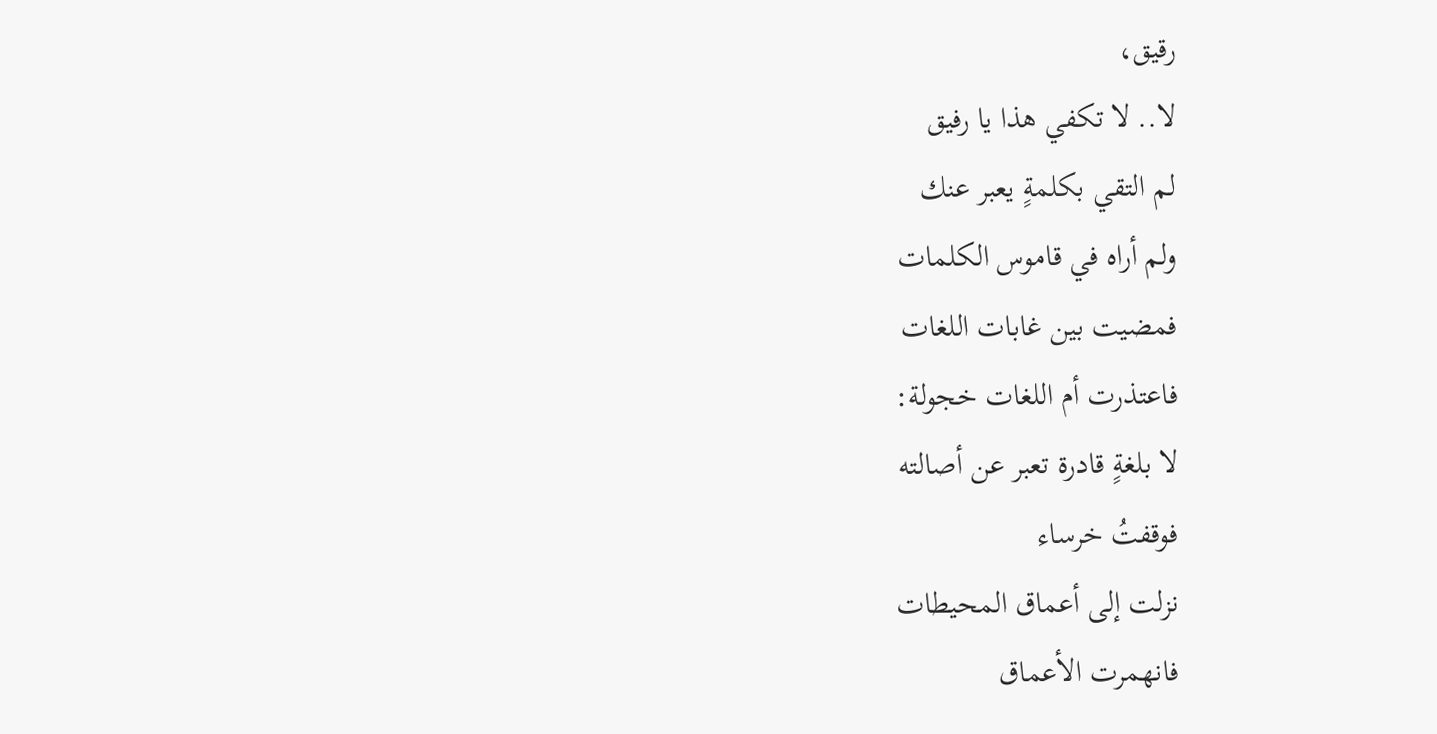رقيق،
لا.. لا تكفي هذا يا رفيق
لم التقي بكلمةٍ يعبر عنك
ولم أراه في قاموس الكلمات
فمضيت بين غابات اللغات
فاعتذرت أم اللغات خجولة:
لا بلغةٍ قادرة تعبر عن أصالته
فوقفتُ خرساء
نزلت إلى أعماق المحيطات
فانهمرت الأعماق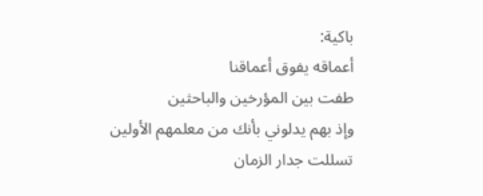باكية:
أعماقه يفوق أعماقنا
طفت بين المؤرخين والباحثين
وإذ بهم يدلوني بأنك من معلمهم الأولين
تسللت جدار الزمان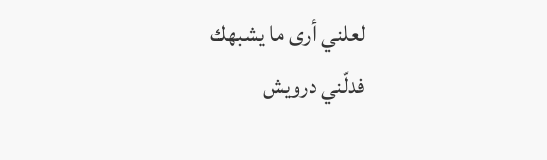لعلني أرى ما يشبهك
فدلّني درويش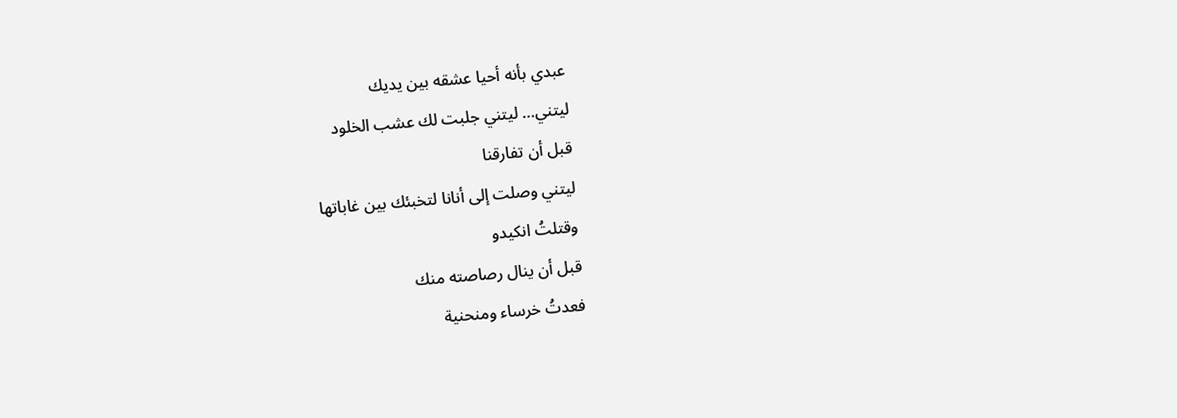عبدي بأنه أحيا عشقه بين يديك
ليتني… ليتني جلبت لك عشب الخلود
قبل أن تفارقنا
ليتني وصلت إلى أنانا لتخبئك بين غاباتها
وقتلتُ انكيدو
قبل أن ينال رصاصته منك
فعدتُ خرساء ومنحنية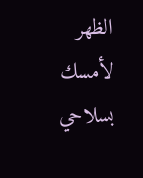الظهر
لأمسك بسلاحي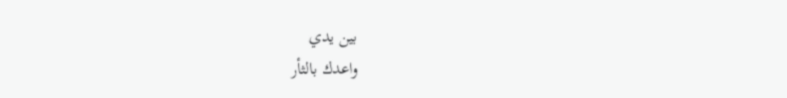بين يدي
واعدك بالثأر